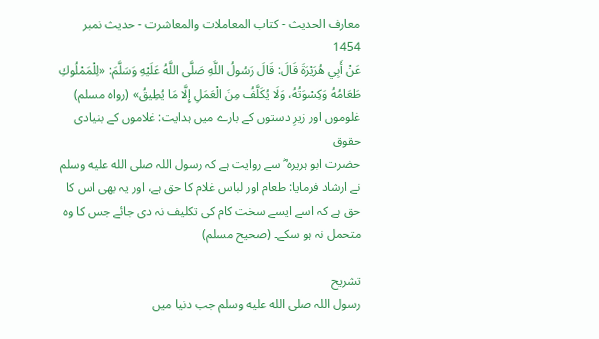معارف الحدیث - کتاب المعاملات والمعاشرت - حدیث نمبر 1454
عَنْ أَبِي هُرَيْرَةَ قَالَ: قَالَ رَسُولُ اللَّهِ صَلَّى اللَّهُ عَلَيْهِ وَسَلَّمَ: «لِلْمَمْلُوكِ طَعَامُهُ وَكِسْوَتُهُ، وَلَا يُكَلَّفُ مِنَ الْعَمَلِ إِلَّا مَا يُطِيقُ» (رواه مسلم)
غلوموں اور زیرِ دستوں کے بارے میں ہدایت: غلاموں کے بنیادی حقوق
حضرت ابو ہریرہ ؓ سے روایت ہے کہ رسول اللہ صلى الله عليه وسلم نے ارشاد فرمایا: طعام اور لباس غلام کا حق ہے، اور یہ بھی اس کا حق ہے کہ اسے ایسے سخت کام کی تکلیف نہ دی جائے جس کا وہ متحمل نہ ہو سکے۔ (صحیح مسلم)

تشریح
رسول اللہ صلى الله عليه وسلم جب دنیا میں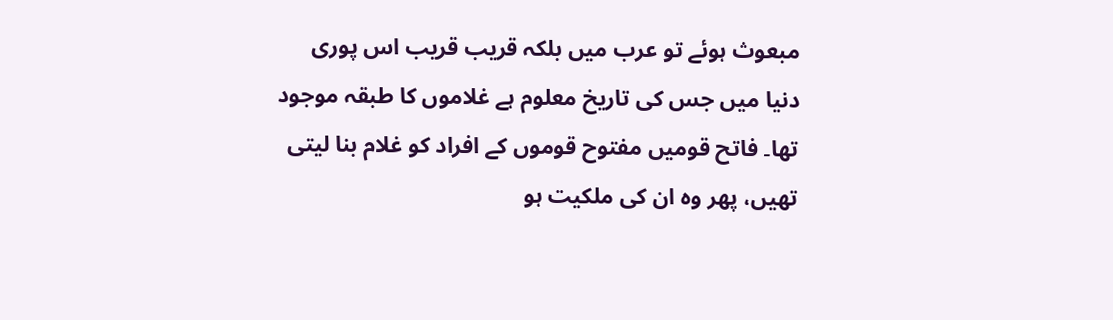مبعوث ہوئے تو عرب میں بلکہ قریب قریب اس پوری دنیا میں جس کی تاریخ معلوم ہے غلاموں کا طبقہ موجود تھا۔ فاتح قومیں مفتوح قوموں کے افراد کو غلام بنا لیتی تھیں، پھر وہ ان کی ملکیت ہو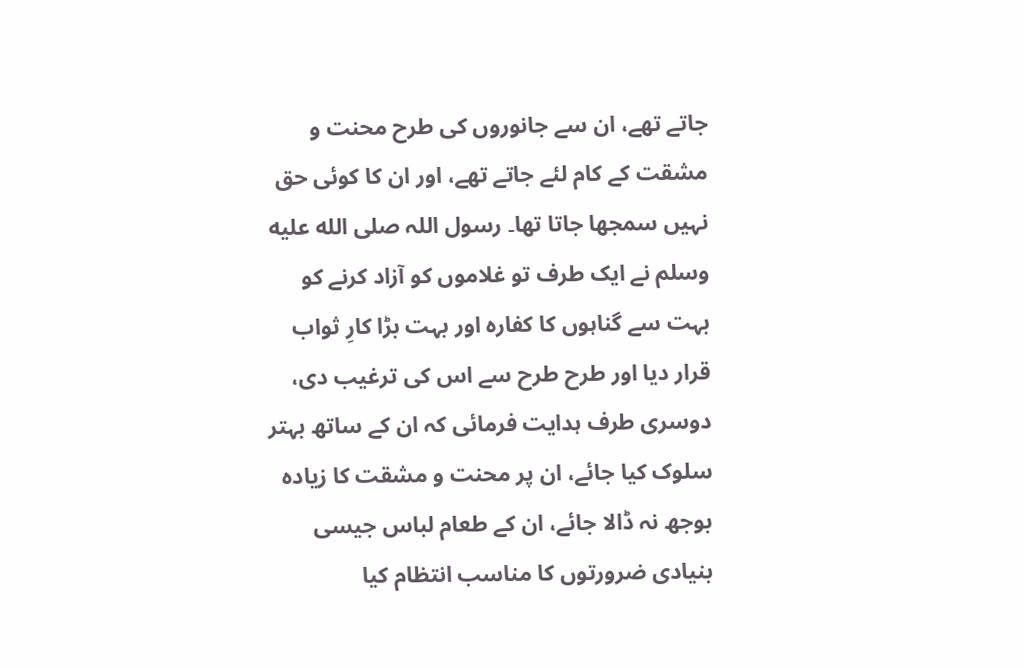جاتے تھے، ان سے جانوروں کی طرح محنت و مشقت کے کام لئے جاتے تھے، اور ان کا کوئی حق نہیں سمجھا جاتا تھا۔ رسول اللہ صلى الله عليه وسلم نے ایک طرف تو غلاموں کو آزاد کرنے کو بہت سے گناہوں کا کفارہ اور بہت بڑا کارِ ثواب قرار دیا اور طرح طرح سے اس کی ترغیب دی، دوسری طرف ہدایت فرمائی کہ ان کے ساتھ بہتر سلوک کیا جائے، ان پر محنت و مشقت کا زیادہ بوجھ نہ ڈالا جائے، ان کے طعام لباس جیسی بنیادی ضرورتوں کا مناسب انتظام کیا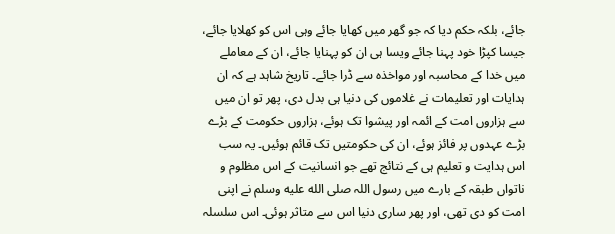جائے، بلکہ حکم دیا کہ جو گھر میں کھایا جائے وہی اس کو کھلایا جائے، جیسا کپڑا خود پہنا جائے ویسا ہی ان کو پہنایا جائے، ان کے معاملے میں خدا کے محاسبہ اور مواخذہ سے ڈرا جائے۔ تاریخ شاہد ہے کہ ان ہدایات اور تعلیمات نے غلاموں کی دنیا ہی بدل دی، پھر تو ان میں سے ہزاروں امت کے ائمہ اور پیشوا تک ہوئے، ہزاروں حکومت کے بڑے بڑے عہدوں پر فائز ہوئے، ان کی حکومتیں تک قائم ہوئیں۔ یہ سب اس ہدایت و تعلیم ہی کے نتائج تھے جو انسانیت کے اس مظلوم و ناتواں طبقہ کے بارے میں رسول اللہ صلى الله عليه وسلم نے اپنی امت کو دی تھی، اور پھر ساری دنیا اس سے متاثر ہوئی۔ اس سلسلہ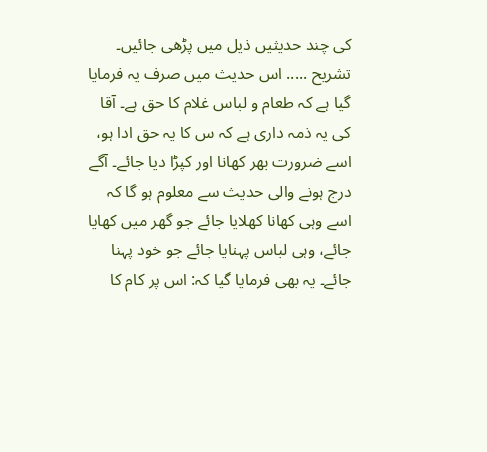کی چند حدیثیں ذیل میں پڑھی جائیں۔ تشریح ..... اس حدیث میں صرف یہ فرمایا گیا ہے کہ طعام و لباس غلام کا حق ہے۔ آقا کی یہ ذمہ داری ہے کہ س کا یہ حق ادا ہو، اسے ضرورت بھر کھانا اور کپڑا دیا جائے۔ آگے درج ہونے والی حدیث سے معلوم ہو گا کہ اسے وہی کھانا کھلایا جائے جو گھر میں کھایا جائے، وہی لباس پہنایا جائے جو خود پہنا جائے۔ یہ بھی فرمایا گیا کہ: اس پر کام کا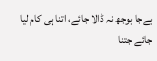بےجا بوجھ نہ ڈالا جائے، اتنا ہی کام لیا جائے جتنا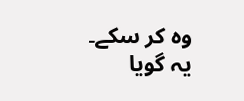وہ کر سکے۔ یہ گویا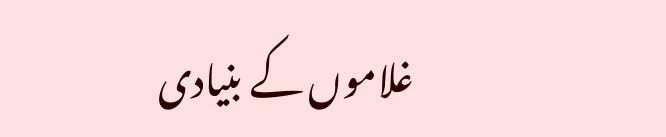غلاموں کے بنیادی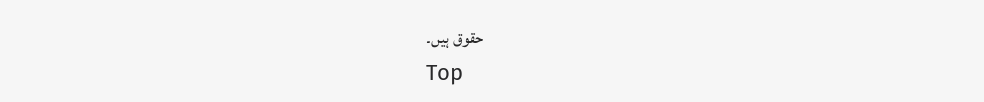حقوق ہیں۔
Top